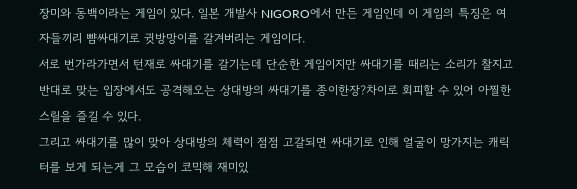장미와 동백이라는 게임이 있다. 일본 개발사 NIGORO에서 만든 게임인데 이 게임의 특징은 여자들끼리 뺨싸대기로 귓방망이를 갈겨버리는 게임이다.
서로 번가라가면서 턴재로 싸대기를 갈기는데 단순한 게임이지만 싸대기를 때리는 소리가 찰지고 반대로 맞는 입장에서도 공격해오는 상대방의 싸대기를 종이한장?차이로 회피할 수 있어 아찔한 스릴을 즐길 수 있다.
그리고 싸대기를 많이 맞아 상대방의 체력이 점점 고갈되면 싸대기로 인해 얼굴이 망가지는 캐릭터를 보게 되는게 그 모습이 코믹해 재미있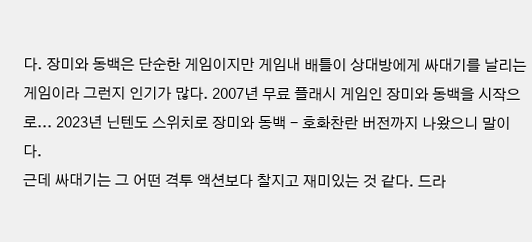다. 장미와 동백은 단순한 게임이지만 게임내 배틀이 상대방에게 싸대기를 날리는 게임이라 그런지 인기가 많다. 2007년 무료 플래시 게임인 장미와 동백을 시작으로... 2023년 닌텐도 스위치로 장미와 동백 - 호화찬란 버전까지 나왔으니 말이다.
근데 싸대기는 그 어떤 격투 액션보다 찰지고 재미있는 것 같다. 드라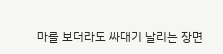마를 보더라도 싸대기 날리는 장면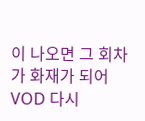이 나오면 그 회차가 화재가 되어 VOD 다시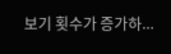보기 횟수가 증가하...